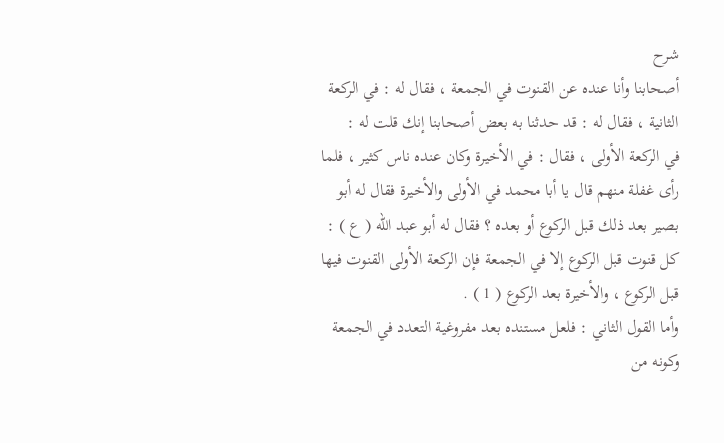شرح
أصحابنا وأنا عنده عن القنوت في الجمعة ، فقال له : في الركعة
الثانية ، فقال له : قد حدثنا به بعض أصحابنا إنك قلت له :
في الركعة الأولى ، فقال : في الأخيرة وكان عنده ناس كثير ، فلما
رأى غفلة منهم قال يا أبا محمد في الأولى والأخيرة فقال له أبو
بصير بعد ذلك قبل الركوع أو بعده ؟ فقال له أبو عبد الله ( ع ) :
كل قنوت قبل الركوع إلا في الجمعة فإن الركعة الأولى القنوت فيها
قبل الركوع ، والأخيرة بعد الركوع ( 1 ) .
وأما القول الثاني : فلعل مستنده بعد مفروغية التعدد في الجمعة
وكونه من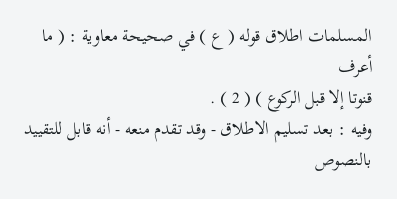المسلمات اطلاق قوله ( ع ) في صحيحة معاوية : ( ما أعرف
قنوتا إلا قبل الركوع ) ( 2 ) .
وفيه : بعد تسليم الاطلاق - وقد تقدم منعه - أنه قابل للتقييد
بالنصوص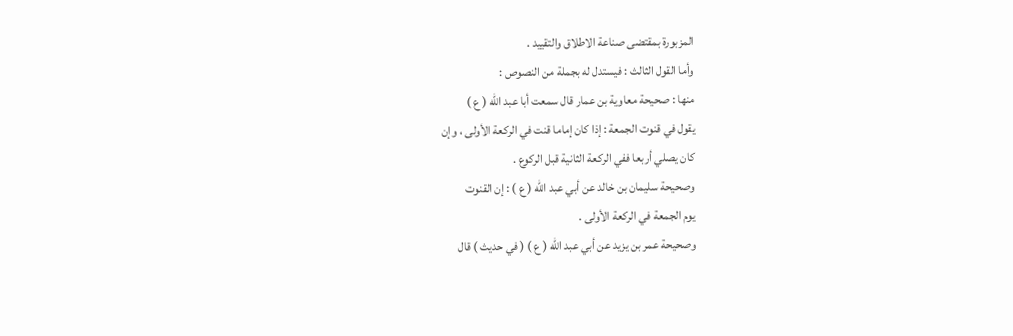المزبورة بمقتضى صناعة الاطلاق والتقييد .
وأما القول الثالث : فيستدل له بجملة من النصوص :
منها : صحيحة معاوية بن عمار قال سمعت أبا عبد الله ( ع )
يقول في قنوت الجمعة : إذا كان إماما قنت في الركعة الأولى ، وإن
كان يصلي أربعا ففي الركعة الثانية قبل الركوع .
وصحيحة سليمان بن خالد عن أبي عبد الله ( ع ) : إن القنوت
يوم الجمعة في الركعة الأولى .
وصحيحة عمر بن يزيد عن أبي عبد الله ( ع ) ( في حديث ) قال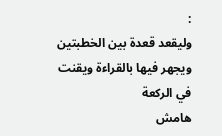:
وليقعد قعدة بين الخطبتين ويجهر فيها بالقراءة ويقنت في الركعة
هامش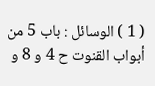( 1 ) الوسائل : باب 5 من أبواب القنوت ح 4 و 8 و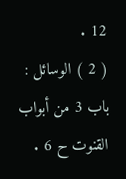12 .
( 2 ) الوسائل : باب 3 من أبواب القنوت ح 6 .